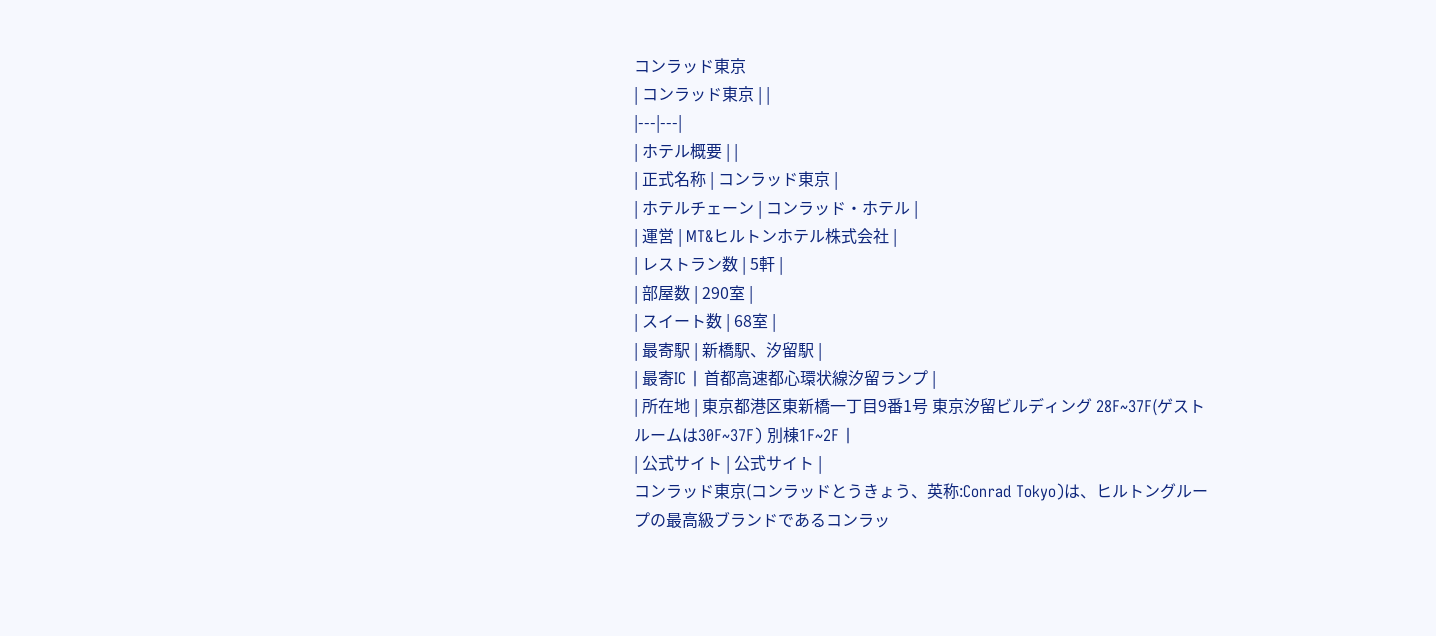コンラッド東京
| コンラッド東京 | |
|---|---|
| ホテル概要 | |
| 正式名称 | コンラッド東京 |
| ホテルチェーン | コンラッド・ホテル |
| 運営 | MT&ヒルトンホテル株式会社 |
| レストラン数 | 5軒 |
| 部屋数 | 290室 |
| スイート数 | 68室 |
| 最寄駅 | 新橋駅、汐留駅 |
| 最寄IC | 首都高速都心環状線汐留ランプ |
| 所在地 | 東京都港区東新橋一丁目9番1号 東京汐留ビルディング 28F~37F(ゲストルームは30F~37F) 別棟1F~2F |
| 公式サイト | 公式サイト |
コンラッド東京(コンラッドとうきょう、英称:Conrad Tokyo)は、ヒルトングループの最高級ブランドであるコンラッ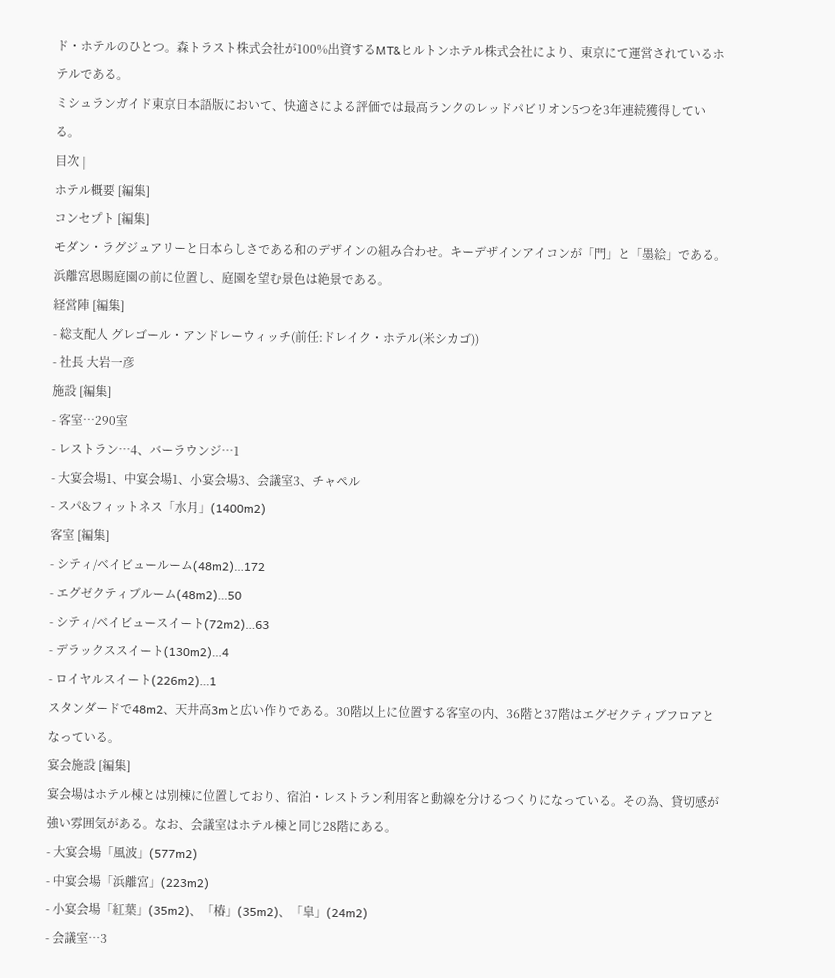ド・ホテルのひとつ。森トラスト株式会社が100%出資するMT&ヒルトンホテル株式会社により、東京にて運営されているホテルである。
ミシュランガイド東京日本語版において、快適さによる評価では最高ランクのレッドパビリオン5つを3年連続獲得している。
目次 |
ホテル概要 [編集]
コンセプト [編集]
モダン・ラグジュアリーと日本らしさである和のデザインの組み合わせ。キーデザインアイコンが「門」と「墨絵」である。浜離宮恩賜庭園の前に位置し、庭園を望む景色は絶景である。
経営陣 [編集]
- 総支配人 グレゴール・アンドレーウィッチ(前任:ドレイク・ホテル(米シカゴ))
- 社長 大岩一彦
施設 [編集]
- 客室…290室
- レストラン…4、バーラウンジ…1
- 大宴会場1、中宴会場1、小宴会場3、会議室3、チャペル
- スパ&フィットネス「水月」(1400m2)
客室 [編集]
- シティ/ベイビュールーム(48m2)…172
- エグゼクティブルーム(48m2)…50
- シティ/ベイビュースイート(72m2)…63
- デラックススイート(130m2)…4
- ロイヤルスイート(226m2)…1
スタンダードで48m2、天井高3mと広い作りである。30階以上に位置する客室の内、36階と37階はエグゼクティブフロアとなっている。
宴会施設 [編集]
宴会場はホテル棟とは別棟に位置しており、宿泊・レストラン利用客と動線を分けるつくりになっている。その為、貸切感が強い雰囲気がある。なお、会議室はホテル棟と同じ28階にある。
- 大宴会場「風波」(577m2)
- 中宴会場「浜離宮」(223m2)
- 小宴会場「紅葉」(35m2)、「椿」(35m2)、「皐」(24m2)
- 会議室…3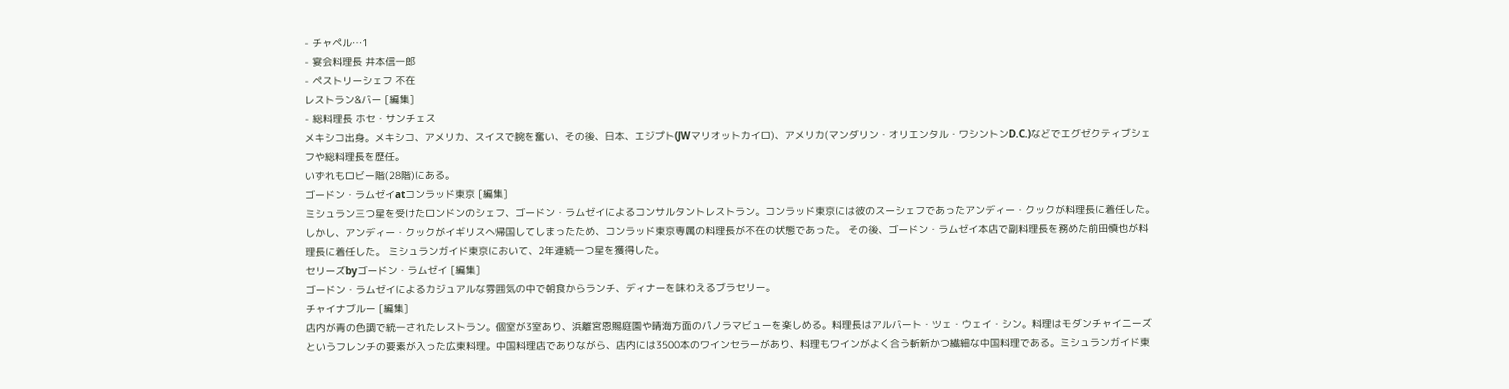- チャペル…1
- 宴会料理長 井本信一郎
- ペストリーシェフ 不在
レストラン&バー [編集]
- 総料理長 ホセ・サンチェス
メキシコ出身。メキシコ、アメリカ、スイスで腕を奮い、その後、日本、エジプト(JWマリオットカイロ)、アメリカ(マンダリン・オリエンタル・ワシントンD.C.)などでエグゼクティブシェフや総料理長を歴任。
いずれもロビー階(28階)にある。
ゴードン・ラムゼイatコンラッド東京 [編集]
ミシュラン三つ星を受けたロンドンのシェフ、ゴードン・ラムゼイによるコンサルタントレストラン。コンラッド東京には彼のスーシェフであったアンディー・クックが料理長に着任した。しかし、アンディー・クックがイギリスへ帰国してしまったため、コンラッド東京専属の料理長が不在の状態であった。 その後、ゴードン・ラムゼイ本店で副料理長を務めた前田慎也が料理長に着任した。 ミシュランガイド東京において、2年連続一つ星を獲得した。
セリーズbyゴードン・ラムゼイ [編集]
ゴードン・ラムゼイによるカジュアルな雰囲気の中で朝食からランチ、ディナーを味わえるブラセリー。
チャイナブルー [編集]
店内が青の色調で統一されたレストラン。個室が3室あり、浜離宮恩賜庭園や晴海方面のパノラマビューを楽しめる。料理長はアルバート・ツェ・ウェイ・シン。料理はモダンチャイニーズというフレンチの要素が入った広東料理。中国料理店でありながら、店内には3500本のワインセラーがあり、料理もワインがよく合う斬新かつ繊細な中国料理である。ミシュランガイド東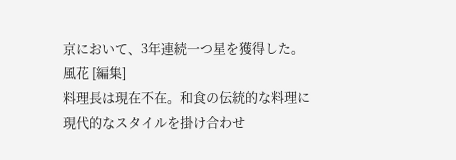京において、3年連続一つ星を獲得した。
風花 [編集]
料理長は現在不在。和食の伝統的な料理に現代的なスタイルを掛け合わせ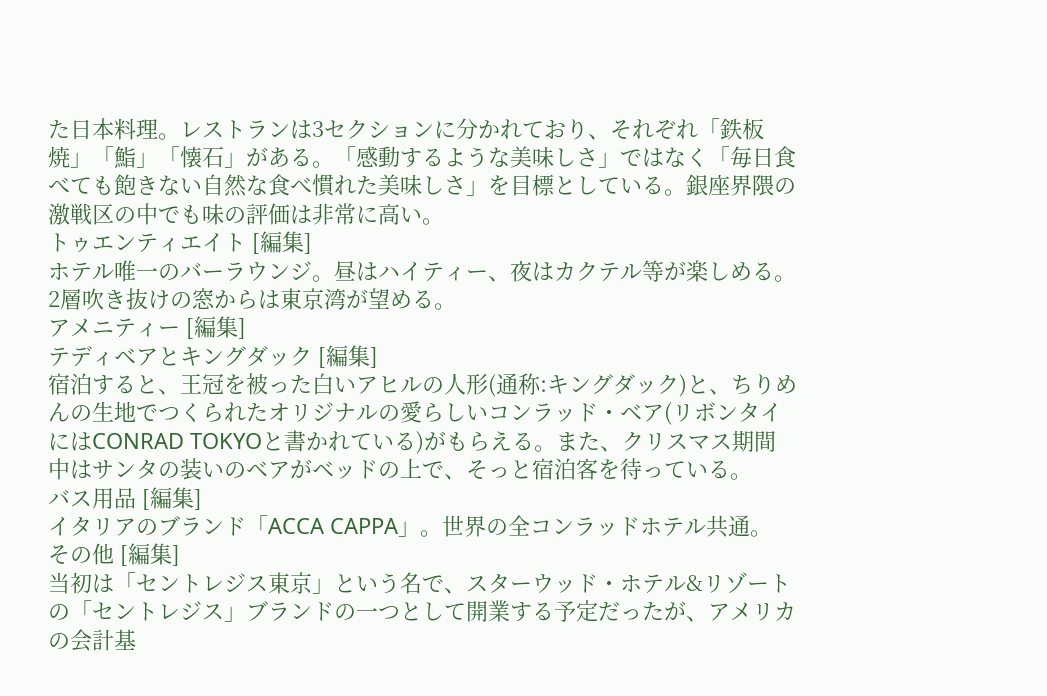た日本料理。レストランは3セクションに分かれており、それぞれ「鉄板焼」「鮨」「懐石」がある。「感動するような美味しさ」ではなく「毎日食べても飽きない自然な食べ慣れた美味しさ」を目標としている。銀座界隈の激戦区の中でも味の評価は非常に高い。
トゥエンティエイト [編集]
ホテル唯一のバーラウンジ。昼はハイティー、夜はカクテル等が楽しめる。2層吹き抜けの窓からは東京湾が望める。
アメニティー [編集]
テディベアとキングダック [編集]
宿泊すると、王冠を被った白いアヒルの人形(通称:キングダック)と、ちりめんの生地でつくられたオリジナルの愛らしいコンラッド・ベア(リボンタイにはCONRAD TOKYOと書かれている)がもらえる。また、クリスマス期間中はサンタの装いのベアがベッドの上で、そっと宿泊客を待っている。
バス用品 [編集]
イタリアのブランド「ACCA CAPPA」。世界の全コンラッドホテル共通。
その他 [編集]
当初は「セントレジス東京」という名で、スターウッド・ホテル&リゾートの「セントレジス」ブランドの一つとして開業する予定だったが、アメリカの会計基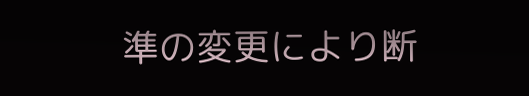準の変更により断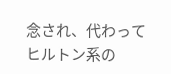念され、代わってヒルトン系の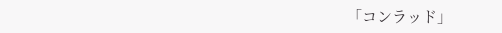「コンラッド」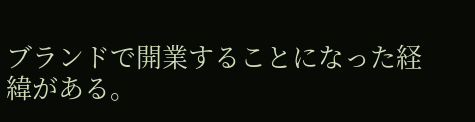ブランドで開業することになった経緯がある。